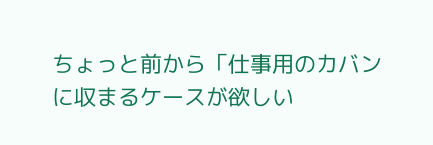ちょっと前から「仕事用のカバンに収まるケースが欲しい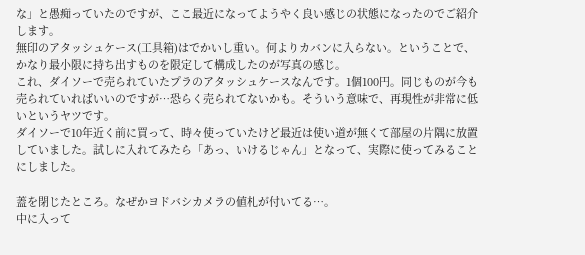な」と愚痴っていたのですが、ここ最近になってようやく良い感じの状態になったのでご紹介します。
無印のアタッシュケース(工具箱)はでかいし重い。何よりカバンに入らない。ということで、かなり最小限に持ち出すものを限定して構成したのが写真の感じ。
これ、ダイソーで売られていたプラのアタッシュケースなんです。1個100円。同じものが今も売られていればいいのですが…恐らく売られてないかも。そういう意味で、再現性が非常に低いというヤツです。
ダイソーで10年近く前に買って、時々使っていたけど最近は使い道が無くて部屋の片隅に放置していました。試しに入れてみたら「あっ、いけるじゃん」となって、実際に使ってみることにしました。

蓋を閉じたところ。なぜかヨドバシカメラの値札が付いてる…。
中に入って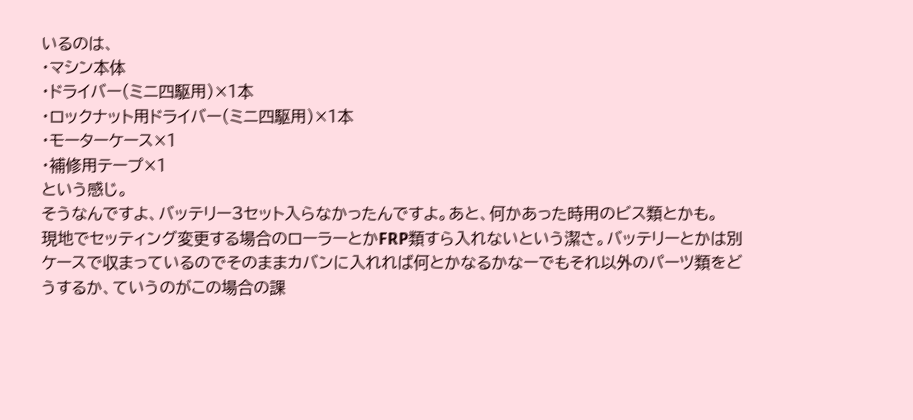いるのは、
・マシン本体
・ドライバー(ミニ四駆用)×1本
・ロックナット用ドライバー(ミニ四駆用)×1本
・モーターケース×1
・補修用テープ×1
という感じ。
そうなんですよ、バッテリー3セット入らなかったんですよ。あと、何かあった時用のビス類とかも。
現地でセッティング変更する場合のローラーとかFRP類すら入れないという潔さ。バッテリーとかは別ケースで収まっているのでそのままカバンに入れれば何とかなるかなーでもそれ以外のパーツ類をどうするか、ていうのがこの場合の課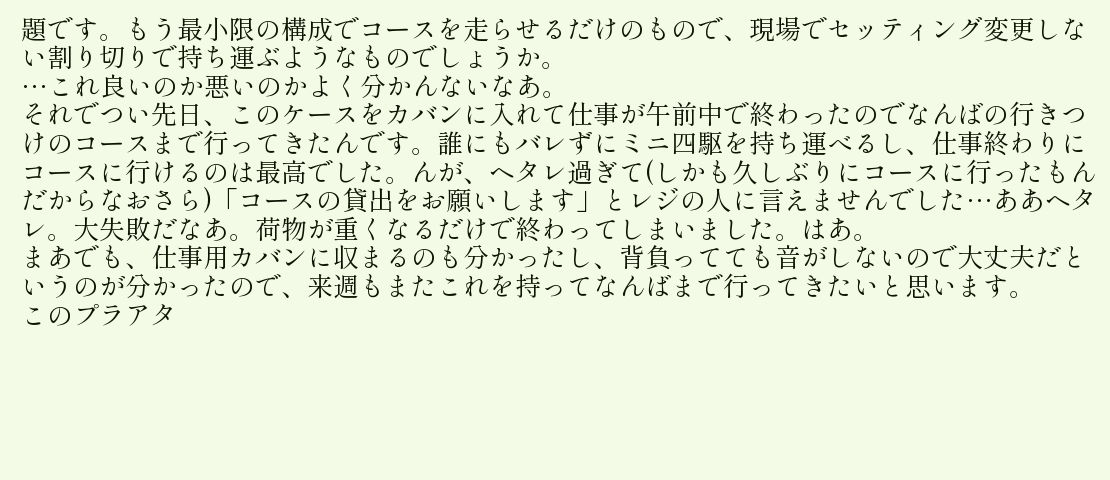題です。もう最小限の構成でコースを走らせるだけのもので、現場でセッティング変更しない割り切りで持ち運ぶようなものでしょうか。
…これ良いのか悪いのかよく分かんないなあ。
それでつい先日、このケースをカバンに入れて仕事が午前中で終わったのでなんばの行きつけのコースまで行ってきたんです。誰にもバレずにミニ四駆を持ち運べるし、仕事終わりにコースに行けるのは最高でした。んが、ヘタレ過ぎて(しかも久しぶりにコースに行ったもんだからなおさら)「コースの貸出をお願いします」とレジの人に言えませんでした…ああヘタレ。大失敗だなあ。荷物が重くなるだけで終わってしまいました。はあ。
まあでも、仕事用カバンに収まるのも分かったし、背負ってても音がしないので大丈夫だというのが分かったので、来週もまたこれを持ってなんばまで行ってきたいと思います。
このプラアタ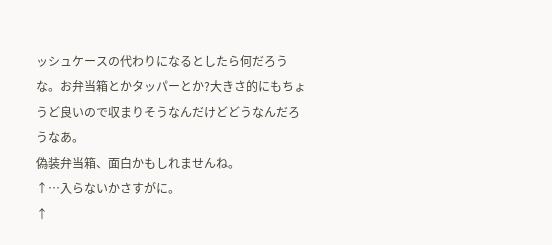ッシュケースの代わりになるとしたら何だろうな。お弁当箱とかタッパーとか?大きさ的にもちょうど良いので収まりそうなんだけどどうなんだろうなあ。
偽装弁当箱、面白かもしれませんね。
↑…入らないかさすがに。
↑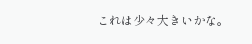これは少々大きいかな。